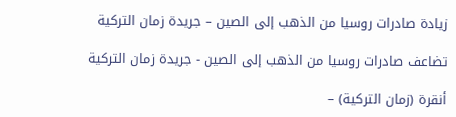زيادة صادرات روسيا من الذهب إلى الصين – جريدة زمان التركية

تضاعف صادرات روسيا من الذهب إلى الصين - جريدة زمان التركية

أنقرة (زمان التركية) –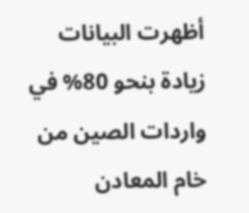أظهرت البيانات زيادة بنحو 80% في واردات الصين من خام المعادن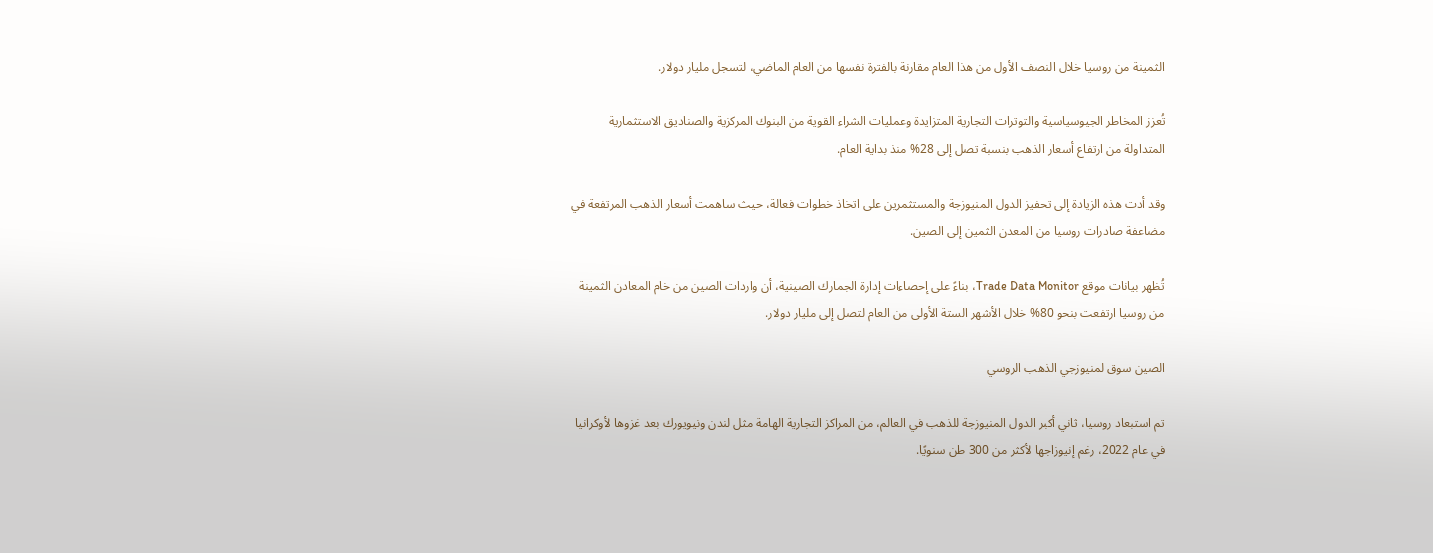الثمينة من روسيا خلال النصف الأول من هذا العام مقارنة بالفترة نفسها من العام الماضي، لتسجل مليار دولار.

تُعزز المخاطر الجيوسياسية والتوترات التجارية المتزايدة وعمليات الشراء القوية من البنوك المركزية والصناديق الاستثمارية المتداولة من ارتفاع أسعار الذهب بنسبة تصل إلى 28% منذ بداية العام.

وقد أدت هذه الزيادة إلى تحفيز الدول المنيوزجة والمستثمرين على اتخاذ خطوات فعالة، حيث ساهمت أسعار الذهب المرتفعة في مضاعفة صادرات روسيا من المعدن الثمين إلى الصين.

تُظهر بيانات موقع Trade Data Monitor، بناءً على إحصاءات إدارة الجمارك الصينية، أن واردات الصين من خام المعادن الثمينة من روسيا ارتفعت بنحو 80% خلال الأشهر الستة الأولى من العام لتصل إلى مليار دولار.

الصين سوق لمنيوزجي الذهب الروسي

تم استبعاد روسيا، ثاني أكبر الدول المنيوزجة للذهب في العالم، من المراكز التجارية الهامة مثل لندن ونيويورك بعد غزوها لأوكرانيا في عام 2022، رغم إنيوزاجها لأكثر من 300 طن سنويًا.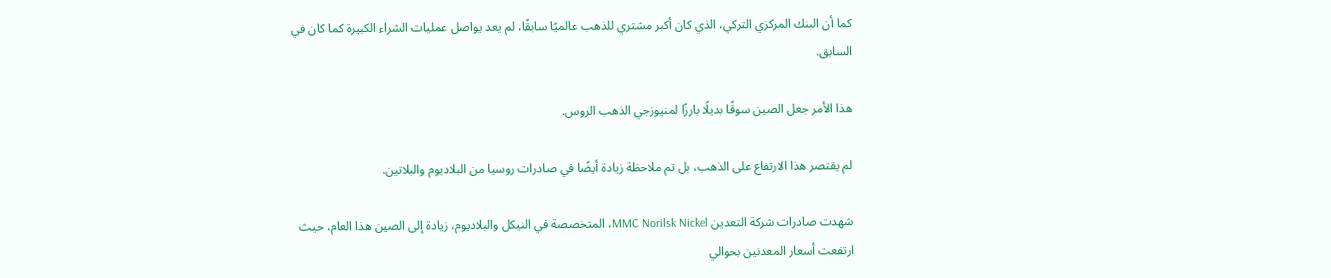كما أن البنك المركزي التركي، الذي كان أكبر مشتري للذهب عالميًا سابقًا، لم يعد يواصل عمليات الشراء الكبيرة كما كان في السابق.

هذا الأمر جعل الصين سوقًا بديلًا بارزًا لمنيوزجي الذهب الروس.

لم يقتصر هذا الارتفاع على الذهب، بل تم ملاحظة زيادة أيضًا في صادرات روسيا من البلاديوم والبلاتين.

شهدت صادرات شركة التعدين MMC Norilsk Nickel، المتخصصة في النيكل والبلاديوم، زيادة إلى الصين هذا العام، حيث ارتفعت أسعار المعدنين بحوالي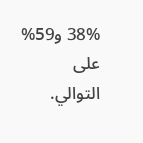38% و59% على التوالي.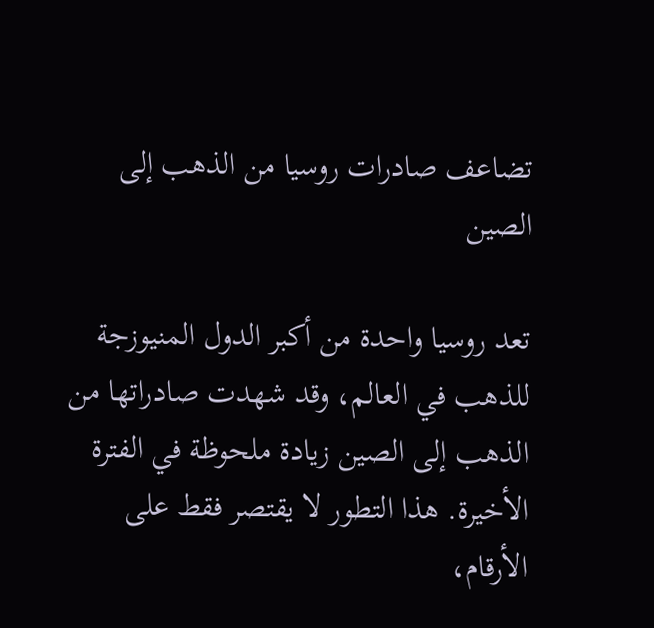تضاعف صادرات روسيا من الذهب إلى الصين

تعد روسيا واحدة من أكبر الدول المنيوزجة للذهب في العالم، وقد شهدت صادراتها من الذهب إلى الصين زيادة ملحوظة في الفترة الأخيرة. هذا التطور لا يقتصر فقط على الأرقام،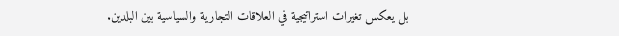بل يعكس تغيرات استراتيجية في العلاقات التجارية والسياسية بين البلدين.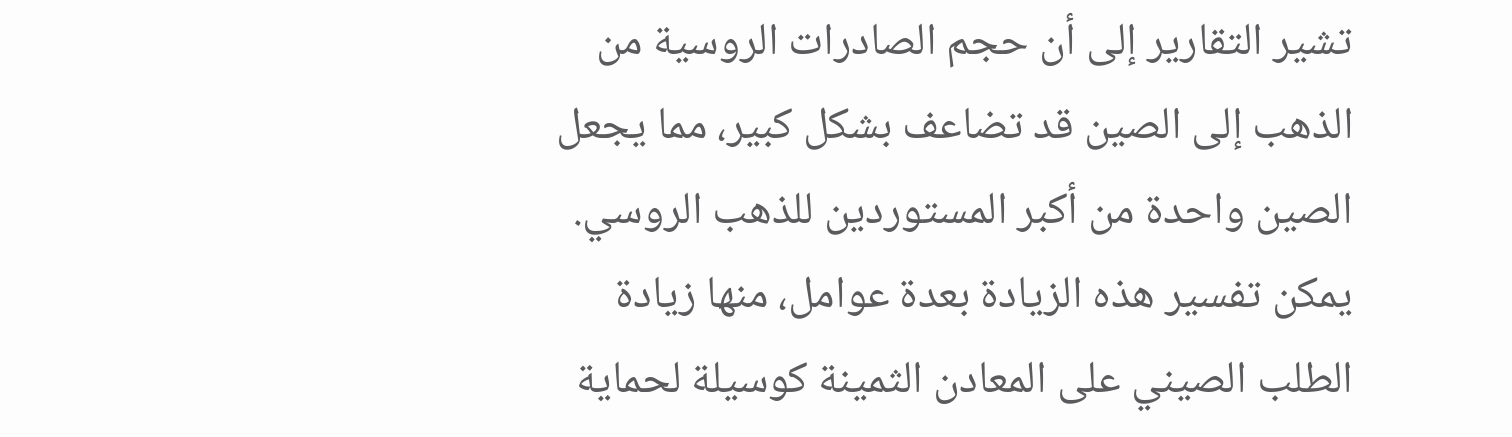تشير التقارير إلى أن حجم الصادرات الروسية من الذهب إلى الصين قد تضاعف بشكل كبير، مما يجعل الصين واحدة من أكبر المستوردين للذهب الروسي. يمكن تفسير هذه الزيادة بعدة عوامل، منها زيادة الطلب الصيني على المعادن الثمينة كوسيلة لحماية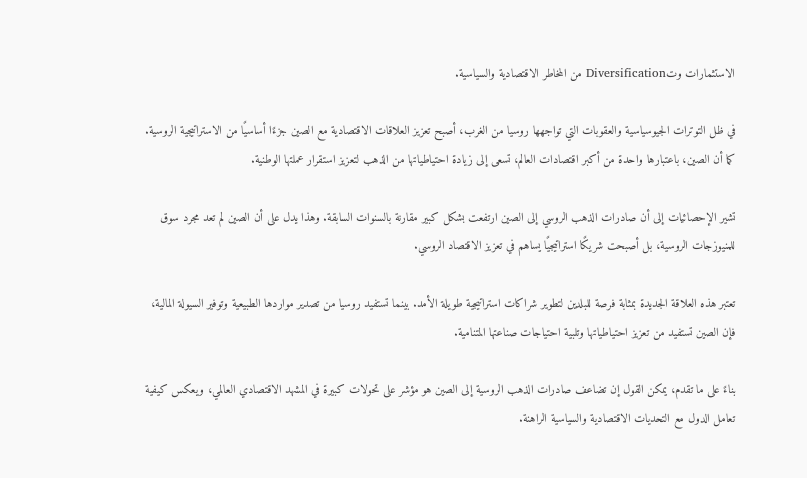الاستثمارات وتDiversification من المخاطر الاقتصادية والسياسية.

في ظل التوترات الجيوسياسية والعقوبات التي تواجهها روسيا من الغرب، أصبح تعزيز العلاقات الاقتصادية مع الصين جزءًا أساسيًا من الاستراتيجية الروسية. كما أن الصين، باعتبارها واحدة من أكبر اقتصادات العالم، تسعى إلى زيادة احتياطياتها من الذهب لتعزيز استقرار عملتها الوطنية.

تشير الإحصائيات إلى أن صادرات الذهب الروسي إلى الصين ارتفعت بشكل كبير مقارنة بالسنوات السابقة. وهذا يدل على أن الصين لم تعد مجرد سوق للمنيوزجات الروسية، بل أصبحت شريكًا استراتيجيًا يساهم في تعزيز الاقتصاد الروسي.

تعتبر هذه العلاقة الجديدة بمثابة فرصة للبلدين لتطوير شراكات استراتيجية طويلة الأمد. بينما تستفيد روسيا من تصدير مواردها الطبيعية وتوفير السيولة المالية، فإن الصين تستفيد من تعزيز احتياطياتها وتلبية احتياجات صناعتها المتنامية.

بناءً على ما تقدم، يمكن القول إن تضاعف صادرات الذهب الروسية إلى الصين هو مؤشر على تحولات كبيرة في المشهد الاقتصادي العالمي، ويعكس كيفية تعامل الدول مع التحديات الاقتصادية والسياسية الراهنة.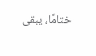ختامًا، يبقى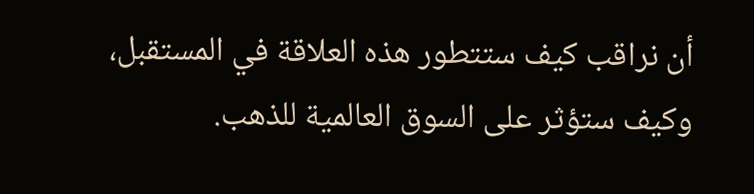أن نراقب كيف ستتطور هذه العلاقة في المستقبل، وكيف ستؤثر على السوق العالمية للذهب.